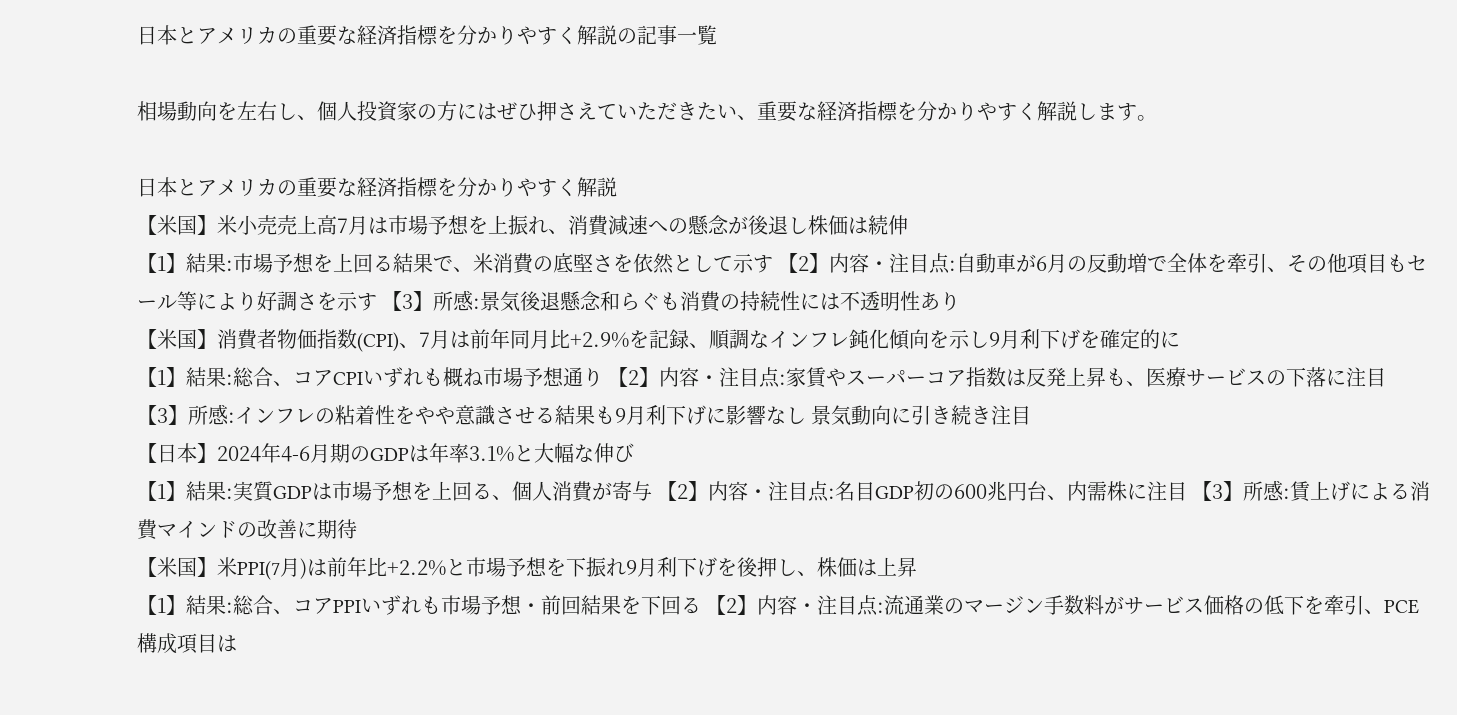日本とアメリカの重要な経済指標を分かりやすく解説の記事一覧

相場動向を左右し、個人投資家の方にはぜひ押さえていただきたい、重要な経済指標を分かりやすく解説します。

日本とアメリカの重要な経済指標を分かりやすく解説
【米国】米小売売上高7月は市場予想を上振れ、消費減速への懸念が後退し株価は続伸
【1】結果:市場予想を上回る結果で、米消費の底堅さを依然として示す 【2】内容・注目点:自動車が6月の反動増で全体を牽引、その他項目もセール等により好調さを示す 【3】所感:景気後退懸念和らぐも消費の持続性には不透明性あり
【米国】消費者物価指数(CPI)、7月は前年同月比+2.9%を記録、順調なインフレ鈍化傾向を示し9月利下げを確定的に
【1】結果:総合、コアCPIいずれも概ね市場予想通り 【2】内容・注目点:家賃やスーパーコア指数は反発上昇も、医療サービスの下落に注目 【3】所感:インフレの粘着性をやや意識させる結果も9月利下げに影響なし 景気動向に引き続き注目
【日本】2024年4-6月期のGDPは年率3.1%と大幅な伸び
【1】結果:実質GDPは市場予想を上回る、個人消費が寄与 【2】内容・注目点:名目GDP初の600兆円台、内需株に注目 【3】所感:賃上げによる消費マインドの改善に期待
【米国】米PPI(7月)は前年比+2.2%と市場予想を下振れ9月利下げを後押し、株価は上昇
【1】結果:総合、コアPPIいずれも市場予想・前回結果を下回る 【2】内容・注目点:流通業のマージン手数料がサービス価格の低下を牽引、PCE構成項目は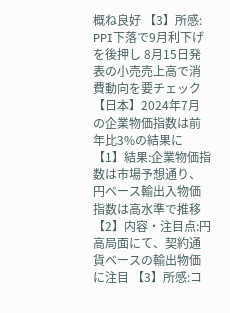概ね良好 【3】所感: PPI下落で9月利下げを後押し 8月15日発表の小売売上高で消費動向を要チェック
【日本】2024年7月の企業物価指数は前年比3%の結果に
【1】結果:企業物価指数は市場予想通り、円ベース輸出入物価指数は高水準で推移 【2】内容・注目点:円高局面にて、契約通貨ベースの輸出物価に注目 【3】所感:コ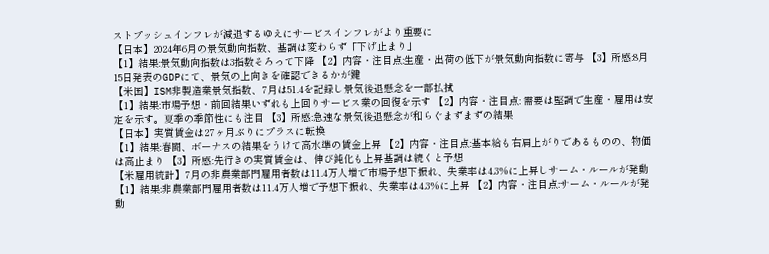ストプッシュインフレが減退するゆえにサービスインフレがより重要に
【日本】2024年6月の景気動向指数、基調は変わらず「下げ止まり」
【1】結果:景気動向指数は3指数そろって下降 【2】内容・注目点:生産・出荷の低下が景気動向指数に寄与 【3】所感:8月15日発表のGDPにて、景気の上向きを確認できるかが鍵
【米国】ISM非製造業景気指数、7月は51.4を記録し景気後退懸念を一部払拭
【1】結果:市場予想・前回結果いずれも上回りサービス業の回復を示す 【2】内容・注目点: 需要は堅調で生産・雇用は安定を示す。夏季の季節性にも注目 【3】所感:急速な景気後退懸念が和らぐまずまずの結果
【日本】実質賃金は27ヶ月ぶりにプラスに転換
【1】結果:春闘、ボーナスの結果をうけて高水準の賃金上昇 【2】内容・注目点:基本給も右肩上がりであるものの、物価は高止まり 【3】所感:先行きの実質賃金は、伸び鈍化も上昇基調は続くと予想
【米雇用統計】7月の非農業部門雇用者数は11.4万人増で市場予想下振れ、失業率は4.3%に上昇しサーム・ルールが発動
【1】結果:非農業部門雇用者数は11.4万人増で予想下振れ、失業率は4.3%に上昇 【2】内容・注目点:サーム・ルールが発動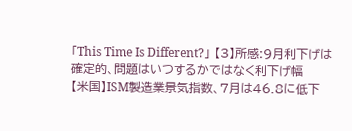「This Time Is Different?」 【3】所感:9月利下げは確定的、問題はいつするかではなく利下げ幅
【米国】ISM製造業景気指数、7月は46.8に低下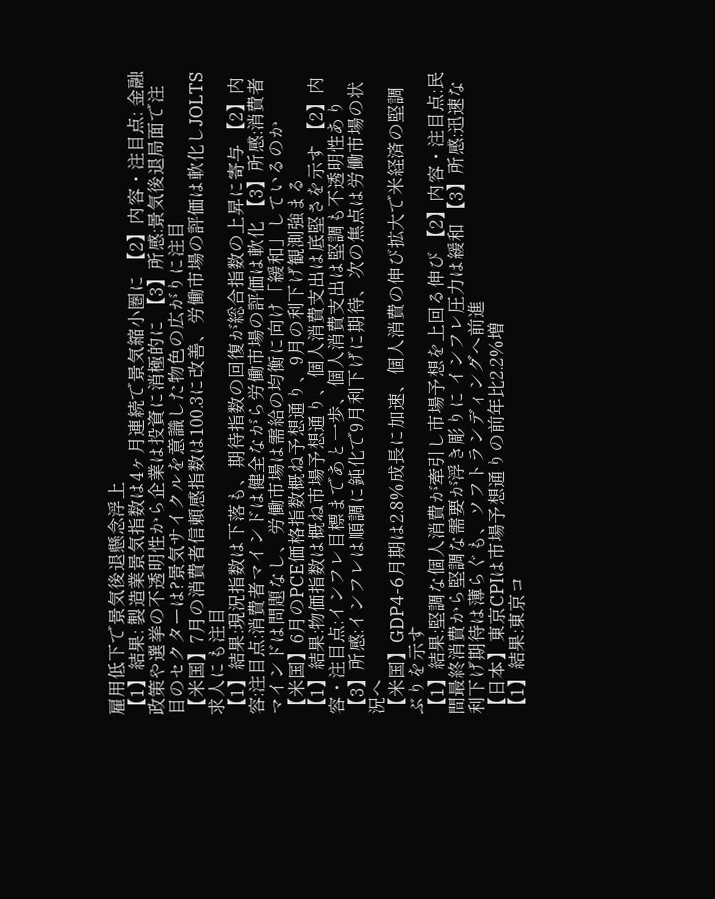雇用低下で景気後退懸念浮上
【1】結果: 製造業景気指数は4ヶ月連続で景気縮小圏に 【2】内容・注目点: 金融政策や選挙の不透明性から企業は投資に消極的に 【3】所感:景気後退局面で注目のセクターは?景気サイクルを意識した物色の広がりに注目
【米国】7月の消費者信頼感指数は100.3に改善、労働市場の評価は軟化しJOLTS求人にも注目
【1】結果:現況指数は下落も、期待指数の回復が総合指数の上昇に寄与 【2】内容:注目点:消費者マインドは健全ながら労働市場の評価は軟化 【3】所感:消費者マインドは問題なし、労働市場は需給の均衡に向け「緩和」しているのか
【米国】6月のPCE価格指数概ね予想通り、9月の利下げ観測強まる
【1】結果:物価指数は概ね市場予想通り、個人消費支出は底堅さを示す 【2】内容・注目点:インフレ目標まであと一歩、個人消費支出は堅調も不透明性あり 【3】所感:インフレは順調に鈍化で9月利下げに期待、次の焦点は労働市場の状況へ
【米国】GDP4-6月期は2.8%成長に加速、個人消費の伸び拡大で米経済の堅調ぶりを示す
【1】結果:堅調な個人消費が牽引し市場予想を上回る伸び 【2】内容・注目点:民間最終消費から堅調な需要が浮き彫りに インフレ圧力は緩和 【3】所感:迅速な利下げ期待は薄らぐも、ソフトランディングへ前進
【日本】東京CPIは市場予想通りの前年比2.2%増
【1】結果:東京コ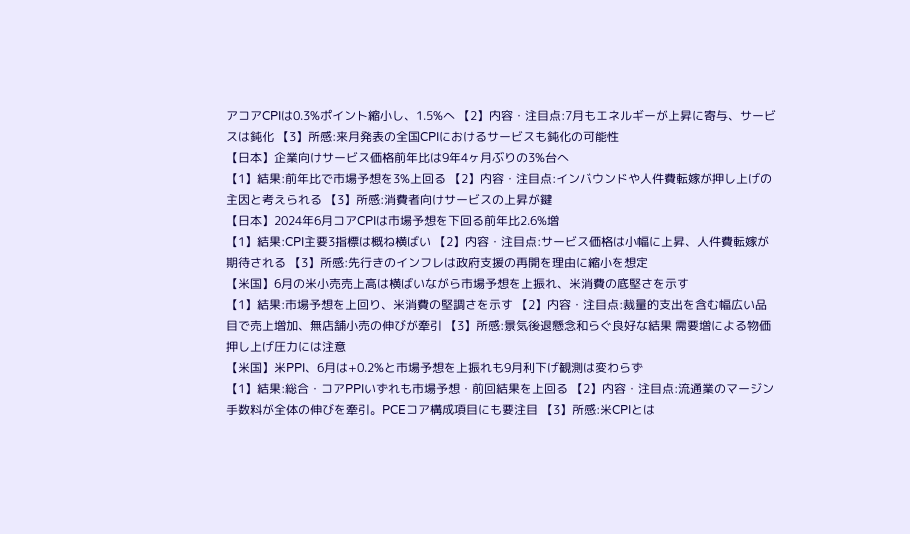アコアCPIは0.3%ポイント縮小し、1.5%へ 【2】内容・注目点:7月もエネルギーが上昇に寄与、サービスは鈍化 【3】所感:来月発表の全国CPIにおけるサービスも鈍化の可能性
【日本】企業向けサービス価格前年比は9年4ヶ月ぶりの3%台へ
【1】結果:前年比で市場予想を3%上回る 【2】内容・注目点:インバウンドや人件費転嫁が押し上げの主因と考えられる 【3】所感:消費者向けサービスの上昇が鍵
【日本】2024年6月コアCPIは市場予想を下回る前年比2.6%増
【1】結果:CPI主要3指標は概ね横ばい 【2】内容・注目点:サービス価格は小幅に上昇、人件費転嫁が期待される 【3】所感:先行きのインフレは政府支援の再開を理由に縮小を想定
【米国】6月の米小売売上高は横ばいながら市場予想を上振れ、米消費の底堅さを示す
【1】結果:市場予想を上回り、米消費の堅調さを示す 【2】内容・注目点:裁量的支出を含む幅広い品目で売上増加、無店舗小売の伸びが牽引 【3】所感:景気後退懸念和らぐ良好な結果 需要増による物価押し上げ圧力には注意
【米国】米PPI、6月は+0.2%と市場予想を上振れも9月利下げ観測は変わらず
【1】結果:総合・コアPPIいずれも市場予想・前回結果を上回る 【2】内容・注目点:流通業のマージン手数料が全体の伸びを牽引。PCEコア構成項目にも要注目 【3】所感:米CPIとは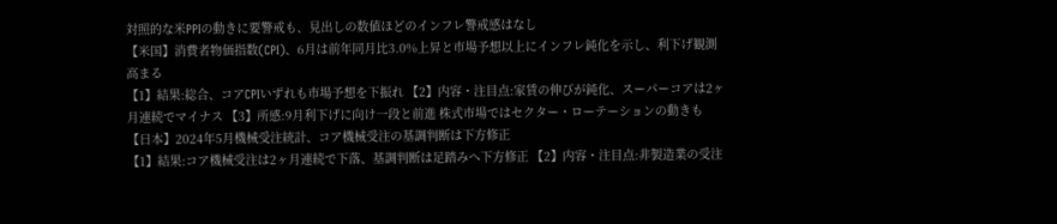対照的な米PPIの動きに要警戒も、見出しの数値ほどのインフレ警戒感はなし
【米国】消費者物価指数(CPI)、6月は前年同月比3.0%上昇と市場予想以上にインフレ鈍化を示し、利下げ観測高まる
【1】結果:総合、コアCPIいずれも市場予想を下振れ 【2】内容・注目点:家賃の伸びが鈍化、スーパーコアは2ヶ月連続でマイナス 【3】所感:9月利下げに向け一段と前進 株式市場ではセクター・ローテーションの動きも
【日本】2024年5月機械受注統計、コア機械受注の基調判断は下方修正
【1】結果:コア機械受注は2ヶ月連続で下落、基調判断は足踏みへ下方修正 【2】内容・注目点:非製造業の受注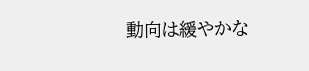動向は緩やかな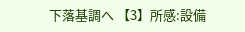下落基調へ 【3】所感:設備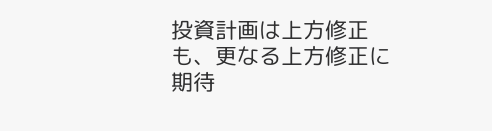投資計画は上方修正も、更なる上方修正に期待